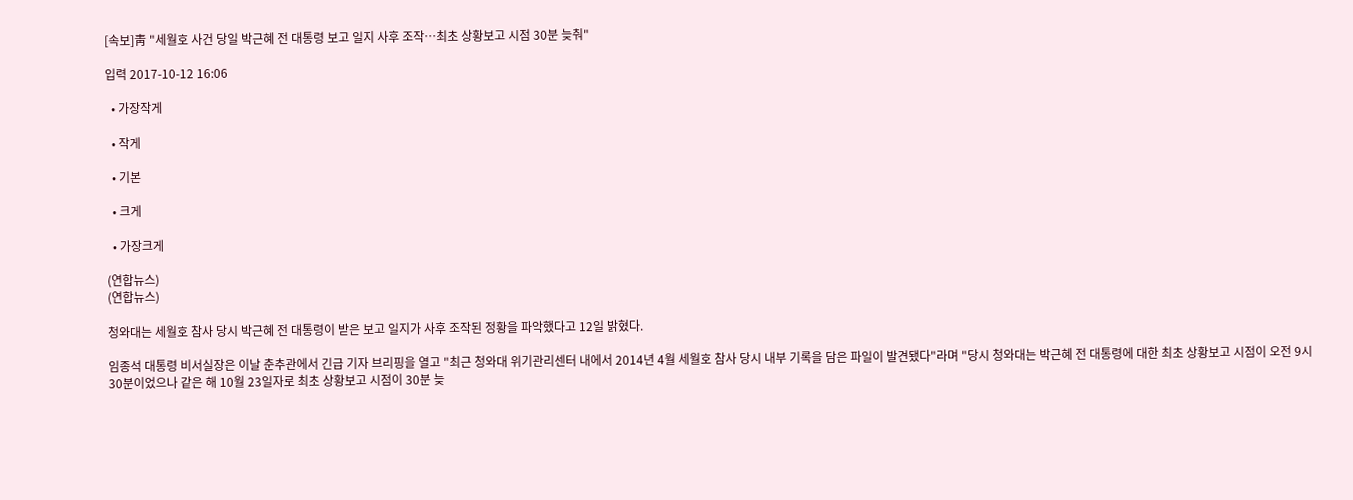[속보]靑 "세월호 사건 당일 박근혜 전 대통령 보고 일지 사후 조작…최초 상황보고 시점 30분 늦춰"

입력 2017-10-12 16:06

  • 가장작게

  • 작게

  • 기본

  • 크게

  • 가장크게

(연합뉴스)
(연합뉴스)

청와대는 세월호 참사 당시 박근혜 전 대통령이 받은 보고 일지가 사후 조작된 정황을 파악했다고 12일 밝혔다.

임종석 대통령 비서실장은 이날 춘추관에서 긴급 기자 브리핑을 열고 "최근 청와대 위기관리센터 내에서 2014년 4월 세월호 참사 당시 내부 기록을 담은 파일이 발견됐다"라며 "당시 청와대는 박근혜 전 대통령에 대한 최초 상황보고 시점이 오전 9시 30분이었으나 같은 해 10월 23일자로 최초 상황보고 시점이 30분 늦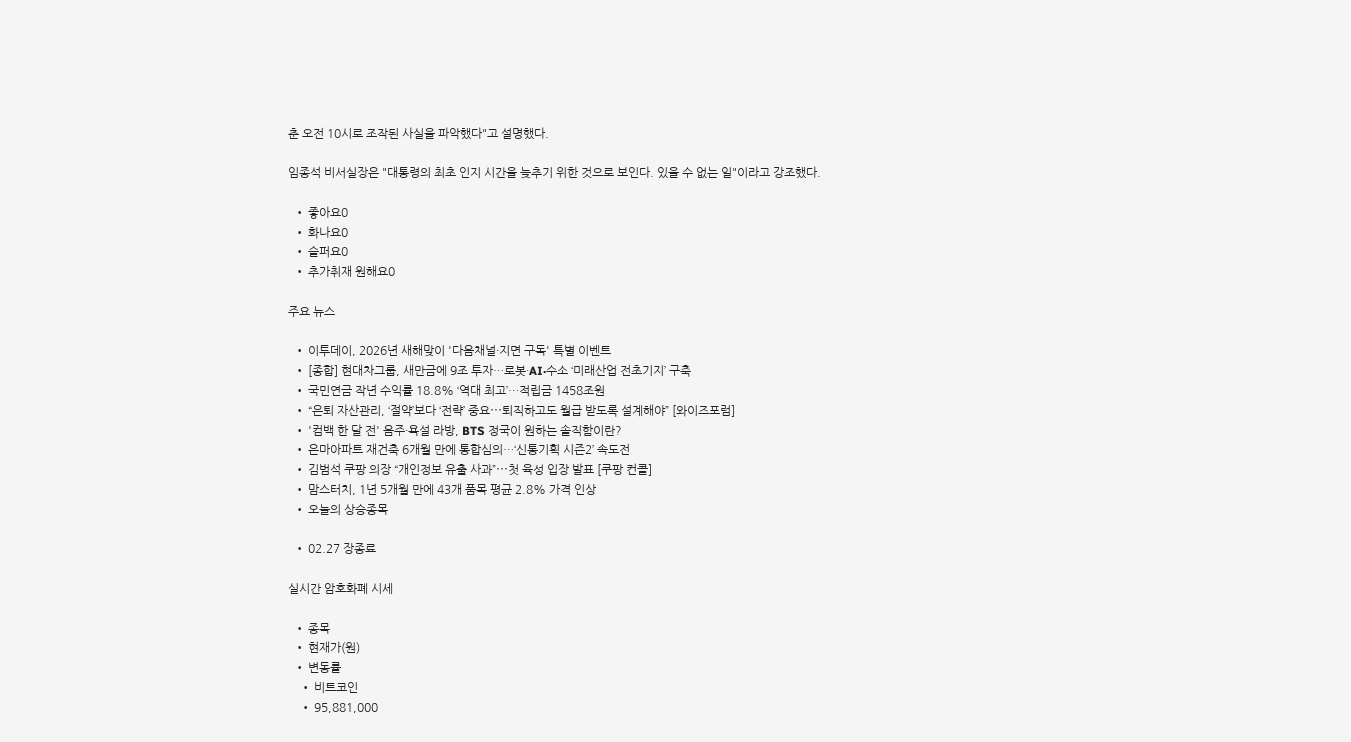춘 오전 10시로 조작된 사실을 파악했다"고 설명했다.

임종석 비서실장은 "대통령의 최초 인지 시간을 늦추기 위한 것으로 보인다. 있을 수 없는 일"이라고 강조했다.

  • 좋아요0
  • 화나요0
  • 슬퍼요0
  • 추가취재 원해요0

주요 뉴스

  • 이투데이, 2026년 새해맞이 '다음채널·지면 구독' 특별 이벤트
  • [종합] 현대차그룹, 새만금에 9조 투자…로봇·AI·수소 ‘미래산업 전초기지’ 구축
  • 국민연금 작년 수익률 18.8% ‘역대 최고’…적립금 1458조원
  • “은퇴 자산관리, ‘절약’보다 ‘전략’ 중요⋯퇴직하고도 월급 받도록 설계해야” [와이즈포럼]
  • '컴백 한 달 전' 음주·욕설 라방, BTS 정국이 원하는 솔직함이란?
  • 은마아파트 재건축 6개월 만에 통합심의…‘신통기획 시즌2’ 속도전
  • 김범석 쿠팡 의장 “개인정보 유출 사과”⋯첫 육성 입장 발표 [쿠팡 컨콜]
  • 맘스터치, 1년 5개월 만에 43개 품목 평균 2.8% 가격 인상
  • 오늘의 상승종목

  • 02.27 장종료

실시간 암호화폐 시세

  • 종목
  • 현재가(원)
  • 변동률
    • 비트코인
    • 95,881,000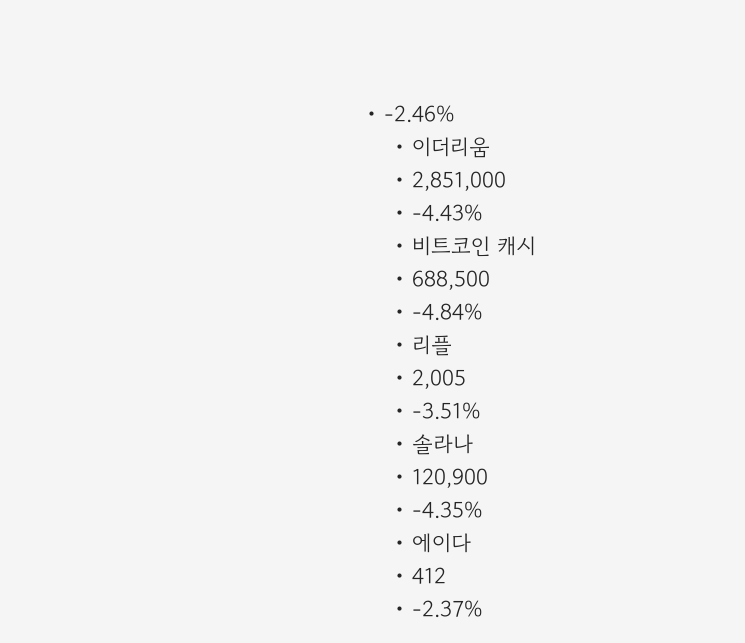• -2.46%
    • 이더리움
    • 2,851,000
    • -4.43%
    • 비트코인 캐시
    • 688,500
    • -4.84%
    • 리플
    • 2,005
    • -3.51%
    • 솔라나
    • 120,900
    • -4.35%
    • 에이다
    • 412
    • -2.37%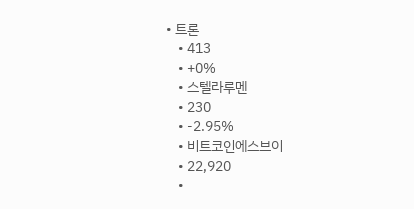• 트론
    • 413
    • +0%
    • 스텔라루멘
    • 230
    • -2.95%
    • 비트코인에스브이
    • 22,920
    •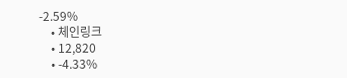-2.59%
    • 체인링크
    • 12,820
    • -4.33%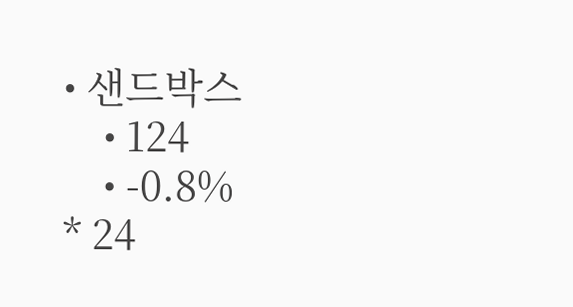• 샌드박스
    • 124
    • -0.8%
* 24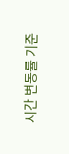시간 변동률 기준